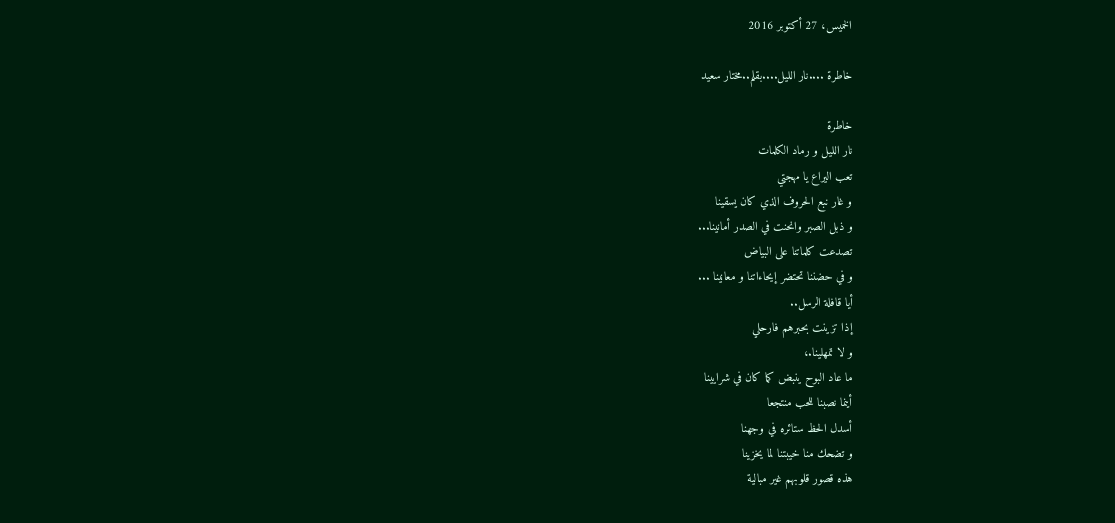الخميس، 27 أكتوبر 2016

خاطرة ....نار الليل....بقلم..مختار سعيد

خاطرة
نار الليل و رماد الكلمات
تعب اليراع يا مهجتي
و غار نبع الحروف الذي كان يسقينا
و ذبل الصبر وانحنت في الصدر أمانينا...
تصدعت كلماتنا على البياض
و في حضننا تحتضر إيحاءاتنا و معانينا ...
أيا قافلة الرسل..
إذا تزينت بحبرهم فارحلي
و لا تمهلينا.،
ما عاد البوح ينبض كما كان في شرايينا
أينما نصبنا للحب منتجعا
أسدل الحظ ستائره في وجهنا
و تضحك منا خيبتنا لما يخزينا
هذه قصور قلوبهم غير مبالية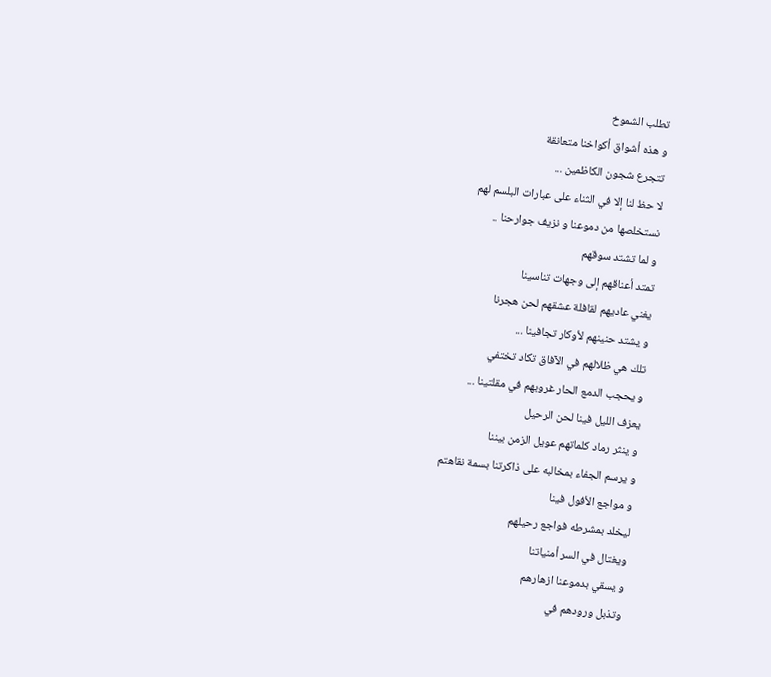تطلب الشموخ
و هذه أشواق أكواخنا متعانقة
تتجرع شجون الكاظمين ...
لا حظ لنا إلا في الثناء على عبارات البلسم لهم
نستخلصها من دموعنا و نزيف جوارحنا ..
و لما تشتد سوقهم
تمتد أعناقهم إلى وجهات تناسينا
يغني عاديهم لقافلة عشقهم لحن هجرنا
و يشتد حنينهم لأوكار تجافينا ...
تلك هي ظلالهم في الآفاق تكاد تختفي
و يحجب الدمع الحار غروبهم في مقلتينا ...
يعزف الليل فينا لحن الرحيل
و ينثر رماد كلماتهم عويل الزمن بيننا
و يرسم الجفاء بمخالبه على ذاكرتنا بسمة نقاهتم
و مواجع الأفول فينا
ليخلد بمشرطه فواجع رحيلهم
ويغتال في السر أمنياتنا
و يسقي بدموعنا ازهارهم
وتذبل ورودهم في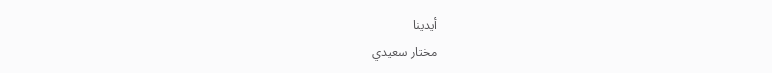أيدينا
مختار سعيدي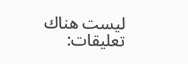ليست هناك تعليقات: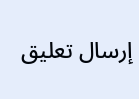إرسال تعليق